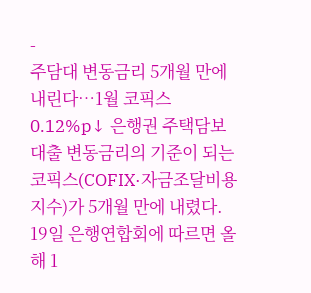-
주담대 변동금리 5개월 만에 내린다…1월 코픽스 0.12%p↓ 은행권 주택담보대출 변동금리의 기준이 되는 코픽스(COFIX·자금조달비용지수)가 5개월 만에 내렸다. 19일 은행연합회에 따르면 올해 1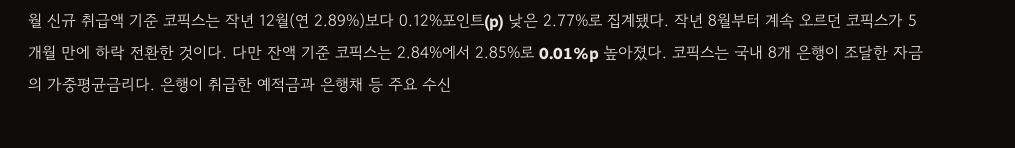월 신규 취급액 기준 코픽스는 작년 12월(연 2.89%)보다 0.12%포인트(p) 낮은 2.77%로 집계됐다. 작년 8월부터 계속 오르던 코픽스가 5개월 만에 하락 전환한 것이다. 다만 잔액 기준 코픽스는 2.84%에서 2.85%로 0.01%p 높아졌다. 코픽스는 국내 8개 은행이 조달한 자금의 가중평균금리다. 은행이 취급한 예적금과 은행채 등 주요 수신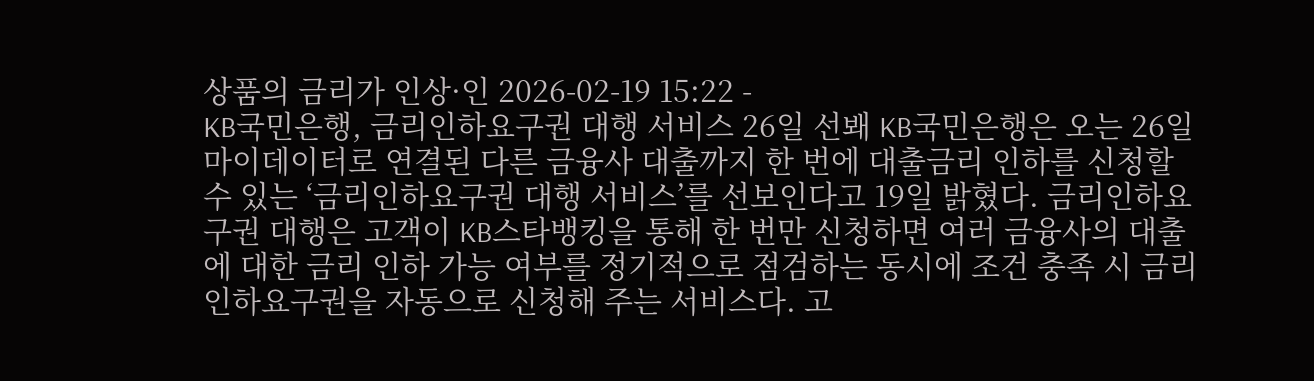상품의 금리가 인상·인 2026-02-19 15:22 -
KB국민은행, 금리인하요구권 대행 서비스 26일 선봬 KB국민은행은 오는 26일 마이데이터로 연결된 다른 금융사 대출까지 한 번에 대출금리 인하를 신청할 수 있는 ‘금리인하요구권 대행 서비스’를 선보인다고 19일 밝혔다. 금리인하요구권 대행은 고객이 KB스타뱅킹을 통해 한 번만 신청하면 여러 금융사의 대출에 대한 금리 인하 가능 여부를 정기적으로 점검하는 동시에 조건 충족 시 금리인하요구권을 자동으로 신청해 주는 서비스다. 고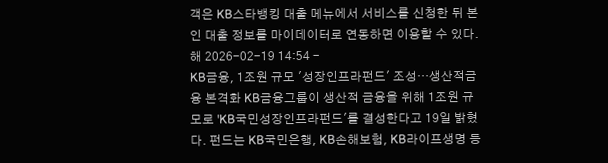객은 KB스타뱅킹 대출 메뉴에서 서비스를 신청한 뒤 본인 대출 정보를 마이데이터로 연동하면 이용할 수 있다. 해 2026-02-19 14:54 -
KB금융, 1조원 규모 '성장인프라펀드' 조성…생산적금융 본격화 KB금융그룹이 생산적 금융을 위해 1조원 규모로 'KB국민성장인프라펀드'를 결성한다고 19일 밝혔다. 펀드는 KB국민은행, KB손해보험, KB라이프생명 등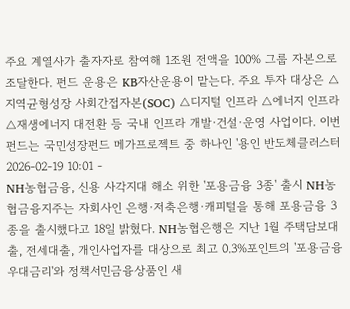주요 계열사가 출자자로 참여해 1조원 전액을 100% 그룹 자본으로 조달한다. 펀드 운용은 KB자산운용이 맡는다. 주요 투자 대상은 △지역균형성장 사회간접자본(SOC) △디지털 인프라 △에너지 인프라 △재생에너지 대전환 등 국내 인프라 개발·건설·운영 사업이다. 이번 펀드는 국민성장펀드 메가프로젝트 중 하나인 '용인 반도체클러스터 2026-02-19 10:01 -
NH농협금융, 신용 사각지대 해소 위한 '포용금융 3종' 출시 NH농협금융지주는 자회사인 은행·저축은행·캐피털을 통해 포용금융 3종을 출시했다고 18일 밝혔다. NH농협은행은 지난 1월 주택담보대출, 전세대출, 개인사업자를 대상으로 최고 0.3%포인트의 '포용금융 우대금리'와 정책서민금융상품인 새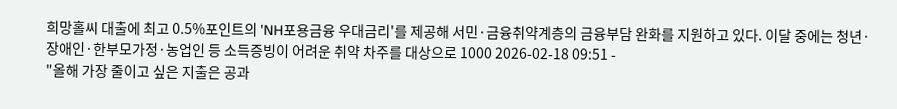희망홀씨 대출에 최고 0.5%포인트의 'NH포용금융 우대금리'를 제공해 서민·금융취약계층의 금융부담 완화를 지원하고 있다. 이달 중에는 청년·장애인·한부모가정·농업인 등 소득증빙이 어려운 취약 차주를 대상으로 1000 2026-02-18 09:51 -
"올해 가장 줄이고 싶은 지출은 공과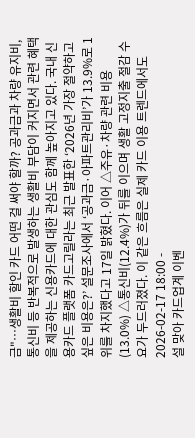금"…생활비 할인 카드 어떤 걸 써야 할까? 공과금과 차량 유지비, 통신비 등 반복적으로 발생하는 생활비 부담이 커지면서 관련 혜택을 제공하는 신용카드에 대한 관심도 함께 높아지고 있다. 국내 신용카드 플랫폼 카드고릴라는 최근 발표한 ‘2026년 가장 절약하고 싶은 비용은?’ 설문조사에서 ‘공과금·아파트관리비’가 13.9%로 1위를 차지했다고 17일 밝혔다. 이어 △주유·차량 관련 비용(13.0%) △통신비(12.4%)가 뒤를 이으며 생활 고정지출 절감 수요가 두드러졌다. 이 같은 흐름은 실제 카드 이용 트렌드에서도 2026-02-17 18:00 -
설 맞아 카드업계 이벤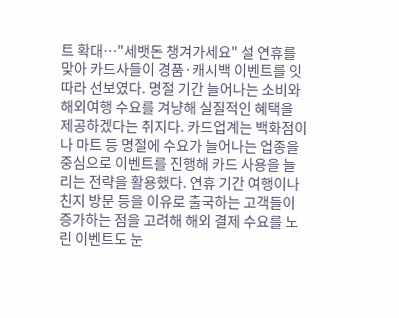트 확대…"세뱃돈 챙겨가세요" 설 연휴를 맞아 카드사들이 경품·캐시백 이벤트를 잇따라 선보였다. 명절 기간 늘어나는 소비와 해외여행 수요를 겨냥해 실질적인 혜택을 제공하겠다는 취지다. 카드업계는 백화점이나 마트 등 명절에 수요가 늘어나는 업종을 중심으로 이벤트를 진행해 카드 사용을 늘리는 전략을 활용했다. 연휴 기간 여행이나 친지 방문 등을 이유로 출국하는 고객들이 증가하는 점을 고려해 해외 결제 수요를 노린 이벤트도 눈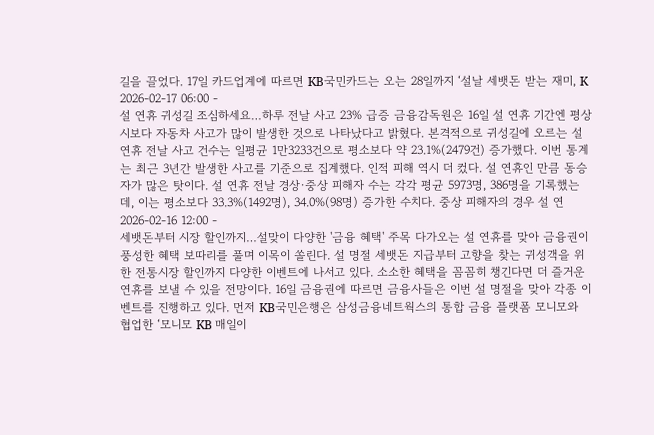길을 끌었다. 17일 카드업계에 따르면 KB국민카드는 오는 28일까지 ‘설날 세뱃돈 받는 재미, K 2026-02-17 06:00 -
설 연휴 귀성길 조심하세요…하루 전날 사고 23% 급증 금융감독원은 16일 설 연휴 기간엔 평상시보다 자동차 사고가 많이 발생한 것으로 나타났다고 밝혔다. 본격적으로 귀성길에 오르는 설 연휴 전날 사고 건수는 일평균 1만3233건으로 평소보다 약 23.1%(2479건) 증가했다. 이번 통계는 최근 3년간 발생한 사고를 기준으로 집계했다. 인적 피해 역시 더 컸다. 설 연휴인 만큼 동승자가 많은 탓이다. 설 연휴 전날 경상·중상 피해자 수는 각각 평균 5973명, 386명을 기록했는데, 이는 평소보다 33.3%(1492명), 34.0%(98명) 증가한 수치다. 중상 피해자의 경우 설 연 2026-02-16 12:00 -
세뱃돈부터 시장 할인까지…설맞이 다양한 '금융 혜택' 주목 다가오는 설 연휴를 맞아 금융권이 풍성한 혜택 보따리를 풀며 이목이 쏠린다. 설 명절 세뱃돈 지급부터 고향을 찾는 귀성객을 위한 전통시장 할인까지 다양한 이벤트에 나서고 있다. 소소한 혜택을 꼼꼼히 챙긴다면 더 즐거운 연휴를 보낼 수 있을 전망이다. 16일 금융권에 따르면 금융사들은 이번 설 명절을 맞아 각종 이벤트를 진행하고 있다. 먼저 KB국민은행은 삼성금융네트웍스의 통합 금융 플랫폼 모니모와 협업한 ‘모니모 KB 매일이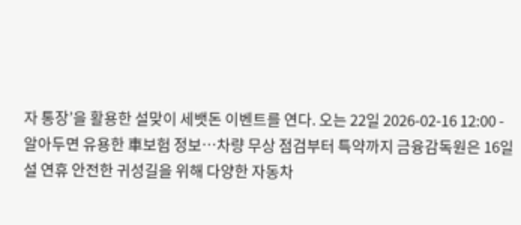자 통장’을 활용한 설맞이 세뱃돈 이벤트를 연다. 오는 22일 2026-02-16 12:00 -
알아두면 유용한 車보험 정보…차량 무상 점검부터 특약까지 금융감독원은 16일 설 연휴 안전한 귀성길을 위해 다양한 자동차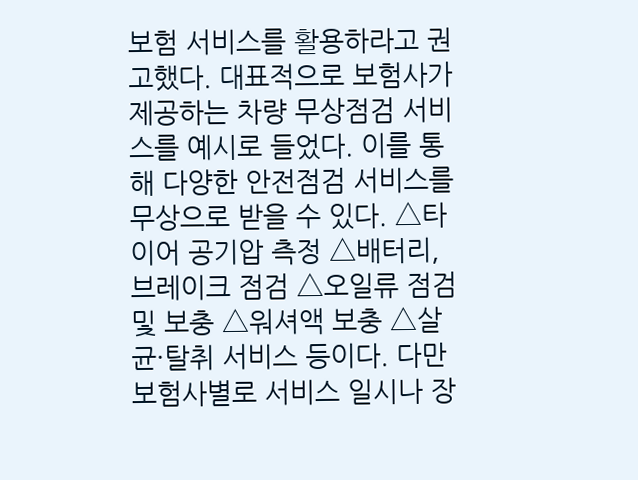보험 서비스를 활용하라고 권고했다. 대표적으로 보험사가 제공하는 차량 무상점검 서비스를 예시로 들었다. 이를 통해 다양한 안전점검 서비스를 무상으로 받을 수 있다. △타이어 공기압 측정 △배터리, 브레이크 점검 △오일류 점검 및 보충 △워셔액 보충 △살균·탈취 서비스 등이다. 다만 보험사별로 서비스 일시나 장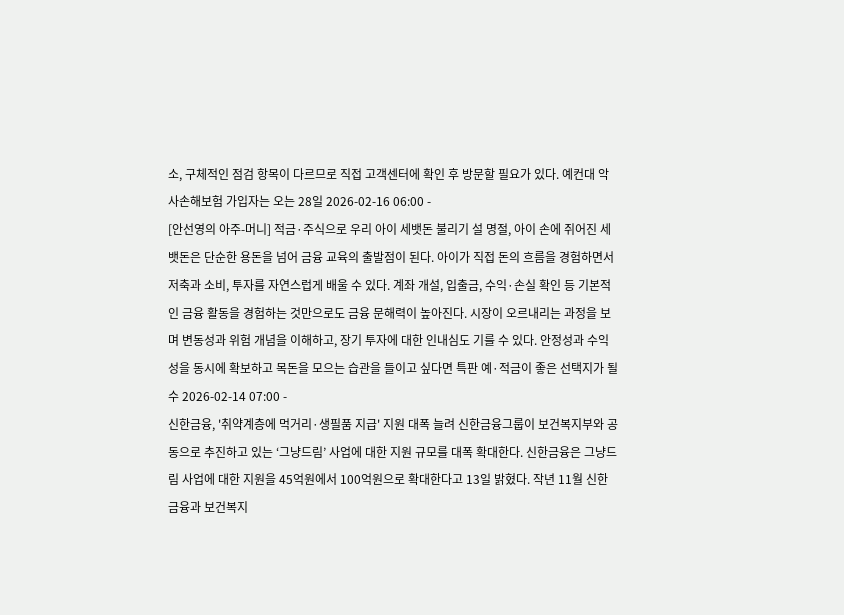소, 구체적인 점검 항목이 다르므로 직접 고객센터에 확인 후 방문할 필요가 있다. 예컨대 악사손해보험 가입자는 오는 28일 2026-02-16 06:00 -
[안선영의 아주-머니] 적금·주식으로 우리 아이 세뱃돈 불리기 설 명절, 아이 손에 쥐어진 세뱃돈은 단순한 용돈을 넘어 금융 교육의 출발점이 된다. 아이가 직접 돈의 흐름을 경험하면서 저축과 소비, 투자를 자연스럽게 배울 수 있다. 계좌 개설, 입출금, 수익·손실 확인 등 기본적인 금융 활동을 경험하는 것만으로도 금융 문해력이 높아진다. 시장이 오르내리는 과정을 보며 변동성과 위험 개념을 이해하고, 장기 투자에 대한 인내심도 기를 수 있다. 안정성과 수익성을 동시에 확보하고 목돈을 모으는 습관을 들이고 싶다면 특판 예·적금이 좋은 선택지가 될 수 2026-02-14 07:00 -
신한금융, '취약계층에 먹거리·생필품 지급' 지원 대폭 늘려 신한금융그룹이 보건복지부와 공동으로 추진하고 있는 ‘그냥드림’ 사업에 대한 지원 규모를 대폭 확대한다. 신한금융은 그냥드림 사업에 대한 지원을 45억원에서 100억원으로 확대한다고 13일 밝혔다. 작년 11월 신한금융과 보건복지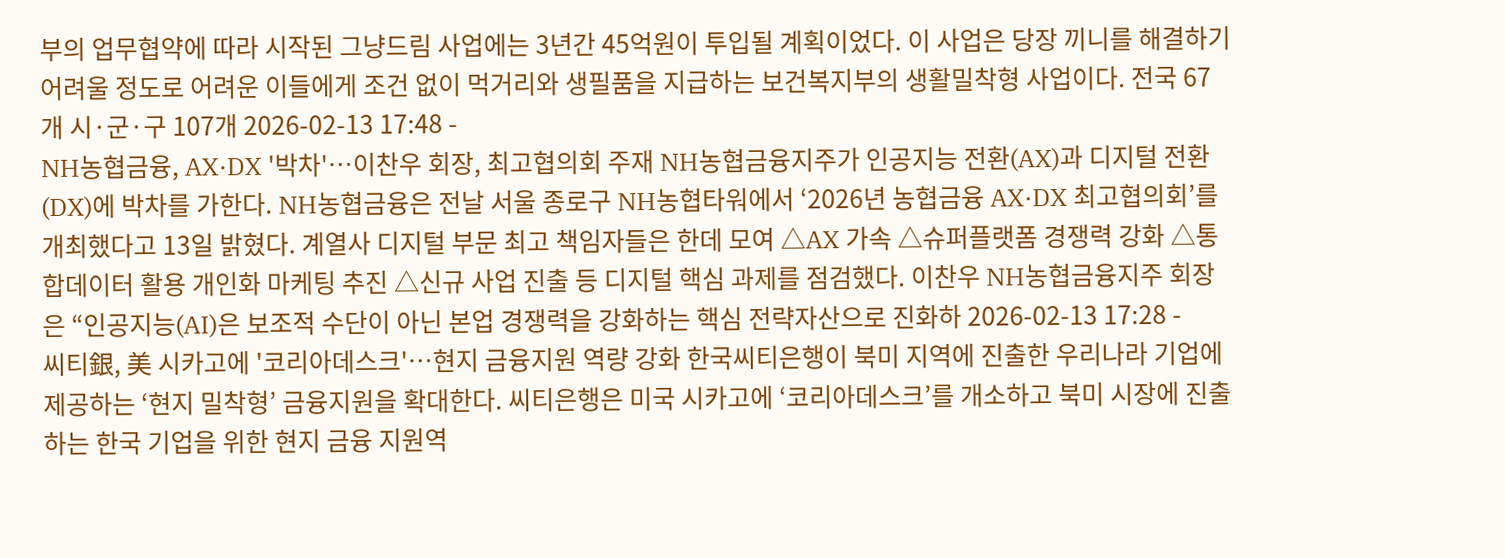부의 업무협약에 따라 시작된 그냥드림 사업에는 3년간 45억원이 투입될 계획이었다. 이 사업은 당장 끼니를 해결하기 어려울 정도로 어려운 이들에게 조건 없이 먹거리와 생필품을 지급하는 보건복지부의 생활밀착형 사업이다. 전국 67개 시·군·구 107개 2026-02-13 17:48 -
NH농협금융, AX·DX '박차'…이찬우 회장, 최고협의회 주재 NH농협금융지주가 인공지능 전환(AX)과 디지털 전환(DX)에 박차를 가한다. NH농협금융은 전날 서울 종로구 NH농협타워에서 ‘2026년 농협금융 AX·DX 최고협의회’를 개최했다고 13일 밝혔다. 계열사 디지털 부문 최고 책임자들은 한데 모여 △AX 가속 △슈퍼플랫폼 경쟁력 강화 △통합데이터 활용 개인화 마케팅 추진 △신규 사업 진출 등 디지털 핵심 과제를 점검했다. 이찬우 NH농협금융지주 회장은 “인공지능(AI)은 보조적 수단이 아닌 본업 경쟁력을 강화하는 핵심 전략자산으로 진화하 2026-02-13 17:28 -
씨티銀, 美 시카고에 '코리아데스크'…현지 금융지원 역량 강화 한국씨티은행이 북미 지역에 진출한 우리나라 기업에 제공하는 ‘현지 밀착형’ 금융지원을 확대한다. 씨티은행은 미국 시카고에 ‘코리아데스크’를 개소하고 북미 시장에 진출하는 한국 기업을 위한 현지 금융 지원역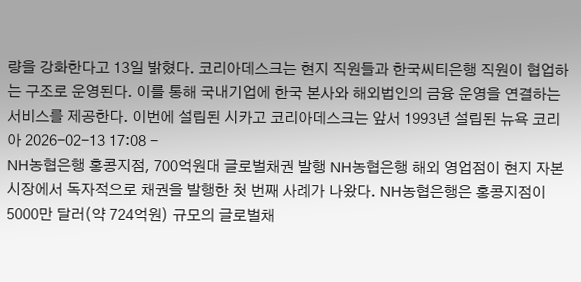량을 강화한다고 13일 밝혔다. 코리아데스크는 현지 직원들과 한국씨티은행 직원이 협업하는 구조로 운영된다. 이를 통해 국내기업에 한국 본사와 해외법인의 금융 운영을 연결하는 서비스를 제공한다. 이번에 설립된 시카고 코리아데스크는 앞서 1993년 설립된 뉴욕 코리아 2026-02-13 17:08 -
NH농협은행 홍콩지점, 700억원대 글로벌채권 발행 NH농협은행 해외 영업점이 현지 자본시장에서 독자적으로 채권을 발행한 첫 번째 사례가 나왔다. NH농협은행은 홍콩지점이 5000만 달러(약 724억원) 규모의 글로벌채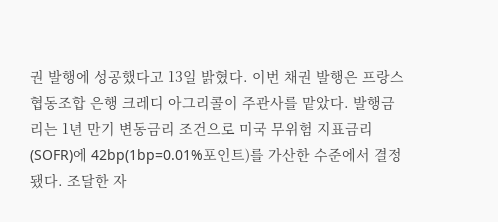권 발행에 성공했다고 13일 밝혔다. 이번 채권 발행은 프랑스 협동조합 은행 크레디 아그리콜이 주관사를 맡았다. 발행금리는 1년 만기 변동금리 조건으로 미국 무위험 지표금리(SOFR)에 42bp(1bp=0.01%포인트)를 가산한 수준에서 결정됐다. 조달한 자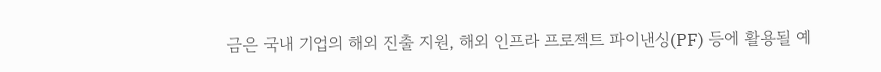금은 국내 기업의 해외 진출 지원, 해외 인프라 프로젝트 파이낸싱(PF) 등에 활용될 예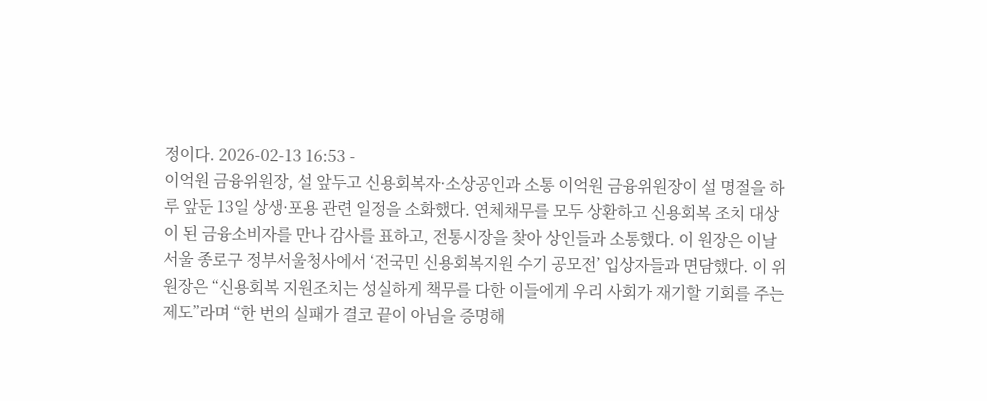정이다. 2026-02-13 16:53 -
이억원 금융위원장, 설 앞두고 신용회복자·소상공인과 소통 이억원 금융위원장이 설 명절을 하루 앞둔 13일 상생·포용 관련 일정을 소화했다. 연체채무를 모두 상환하고 신용회복 조치 대상이 된 금융소비자를 만나 감사를 표하고, 전통시장을 찾아 상인들과 소통했다. 이 원장은 이날 서울 종로구 정부서울청사에서 ‘전국민 신용회복지원 수기 공모전’ 입상자들과 면담했다. 이 위원장은 “신용회복 지원조치는 성실하게 책무를 다한 이들에게 우리 사회가 재기할 기회를 주는 제도”라며 “한 번의 실패가 결코 끝이 아님을 증명해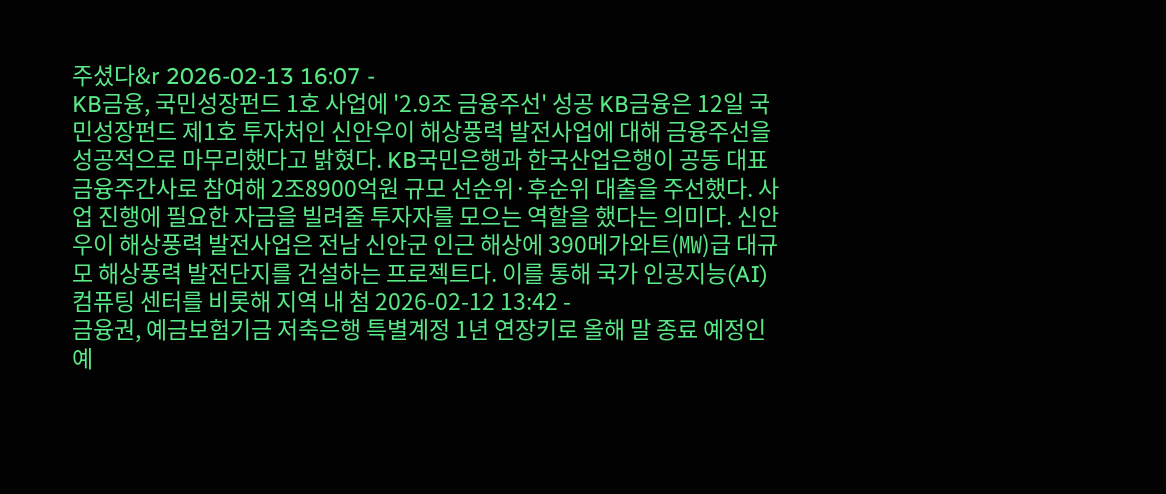주셨다&r 2026-02-13 16:07 -
KB금융, 국민성장펀드 1호 사업에 '2.9조 금융주선' 성공 KB금융은 12일 국민성장펀드 제1호 투자처인 신안우이 해상풍력 발전사업에 대해 금융주선을 성공적으로 마무리했다고 밝혔다. KB국민은행과 한국산업은행이 공동 대표 금융주간사로 참여해 2조8900억원 규모 선순위·후순위 대출을 주선했다. 사업 진행에 필요한 자금을 빌려줄 투자자를 모으는 역할을 했다는 의미다. 신안우이 해상풍력 발전사업은 전남 신안군 인근 해상에 390메가와트(㎿)급 대규모 해상풍력 발전단지를 건설하는 프로젝트다. 이를 통해 국가 인공지능(AI) 컴퓨팅 센터를 비롯해 지역 내 첨 2026-02-12 13:42 -
금융권, 예금보험기금 저축은행 특별계정 1년 연장키로 올해 말 종료 예정인 예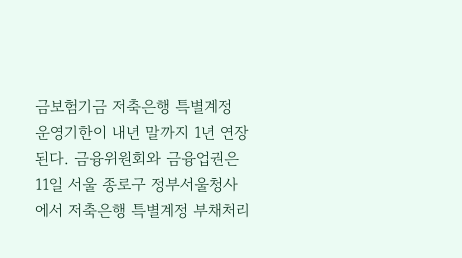금보험기금 저축은행 특별계정 운영기한이 내년 말까지 1년 연장된다. 금융위원회와 금융업권은 11일 서울 종로구 정부서울청사에서 저축은행 특별계정 부채처리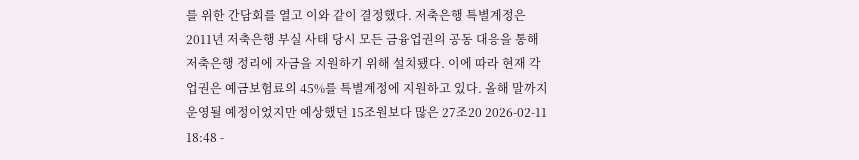를 위한 간담회를 열고 이와 같이 결정했다. 저축은행 특별계정은 2011년 저축은행 부실 사태 당시 모든 금융업권의 공동 대응을 통해 저축은행 정리에 자금을 지원하기 위해 설치됐다. 이에 따라 현재 각 업권은 예금보험료의 45%를 특별계정에 지원하고 있다. 올해 말까지 운영될 예정이었지만 예상했던 15조원보다 많은 27조20 2026-02-11 18:48 -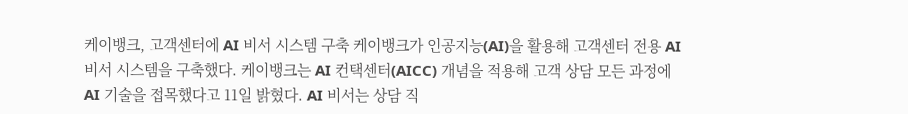케이뱅크, 고객센터에 AI 비서 시스템 구축 케이뱅크가 인공지능(AI)을 활용해 고객센터 전용 AI 비서 시스템을 구축했다. 케이뱅크는 AI 컨택센터(AICC) 개념을 적용해 고객 상담 모든 과정에 AI 기술을 접목했다고 11일 밝혔다. AI 비서는 상담 직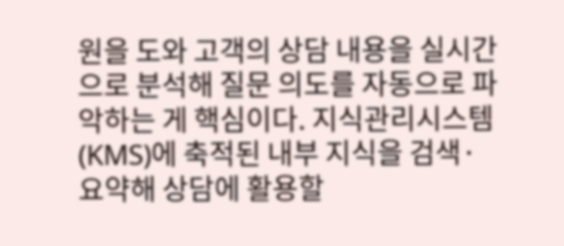원을 도와 고객의 상담 내용을 실시간으로 분석해 질문 의도를 자동으로 파악하는 게 핵심이다. 지식관리시스템(KMS)에 축적된 내부 지식을 검색·요약해 상담에 활용할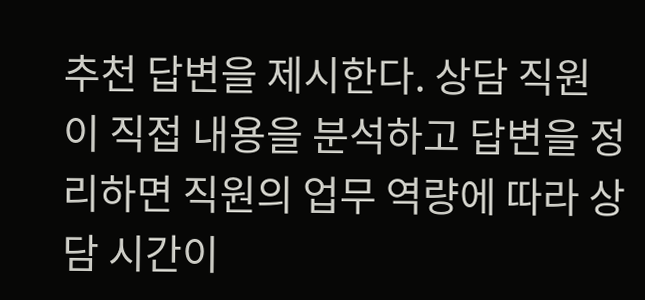추천 답변을 제시한다. 상담 직원이 직접 내용을 분석하고 답변을 정리하면 직원의 업무 역량에 따라 상담 시간이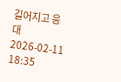길어지고 응대 2026-02-11 18:35